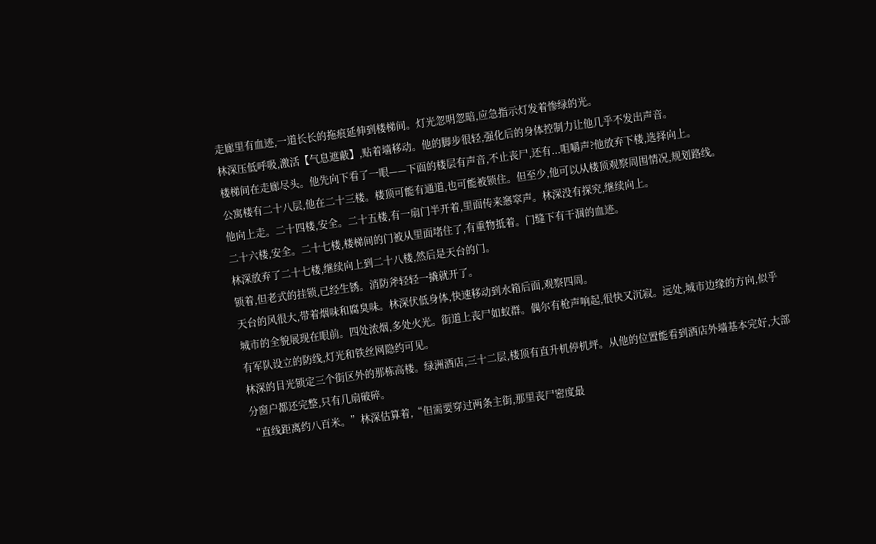走廊里有血迹,一道长长的拖痕延伸到楼梯间。灯光忽明忽暗,应急指示灯发着惨绿的光。
林深压低呼吸,激活【气息遮蔽】,贴着墙移动。他的脚步很轻,强化后的身体控制力让他几乎不发出声音。
楼梯间在走廊尽头。他先向下看了一眼——下面的楼层有声音,不止丧尸,还有...咀嚼声?他放弃下楼,选择向上。
公寓楼有二十八层,他在二十三楼。楼顶可能有通道,也可能被锁住。但至少,他可以从楼顶观察周围情况,规划路线。
他向上走。二十四楼,安全。二十五楼,有一扇门半开着,里面传来窸窣声。林深没有探究,继续向上。
二十六楼,安全。二十七楼,楼梯间的门被从里面堵住了,有重物抵着。门缝下有干涸的血迹。
林深放弃了二十七楼,继续向上到二十八楼,然后是天台的门。
锁着,但老式的挂锁,已经生锈。消防斧轻轻一撬就开了。
天台的风很大,带着烟味和腐臭味。林深伏低身体,快速移动到水箱后面,观察四周。
城市的全貌展现在眼前。四处浓烟,多处火光。街道上丧尸如蚁群。偶尔有枪声响起,很快又沉寂。远处,城市边缘的方向,似乎有军队设立的防线,灯光和铁丝网隐约可见。
林深的目光锁定三个街区外的那栋高楼。绿洲酒店,三十二层,楼顶有直升机停机坪。从他的位置能看到酒店外墙基本完好,大部分窗户都还完整,只有几扇破碎。
“直线距离约八百米。”林深估算着,“但需要穿过两条主街,那里丧尸密度最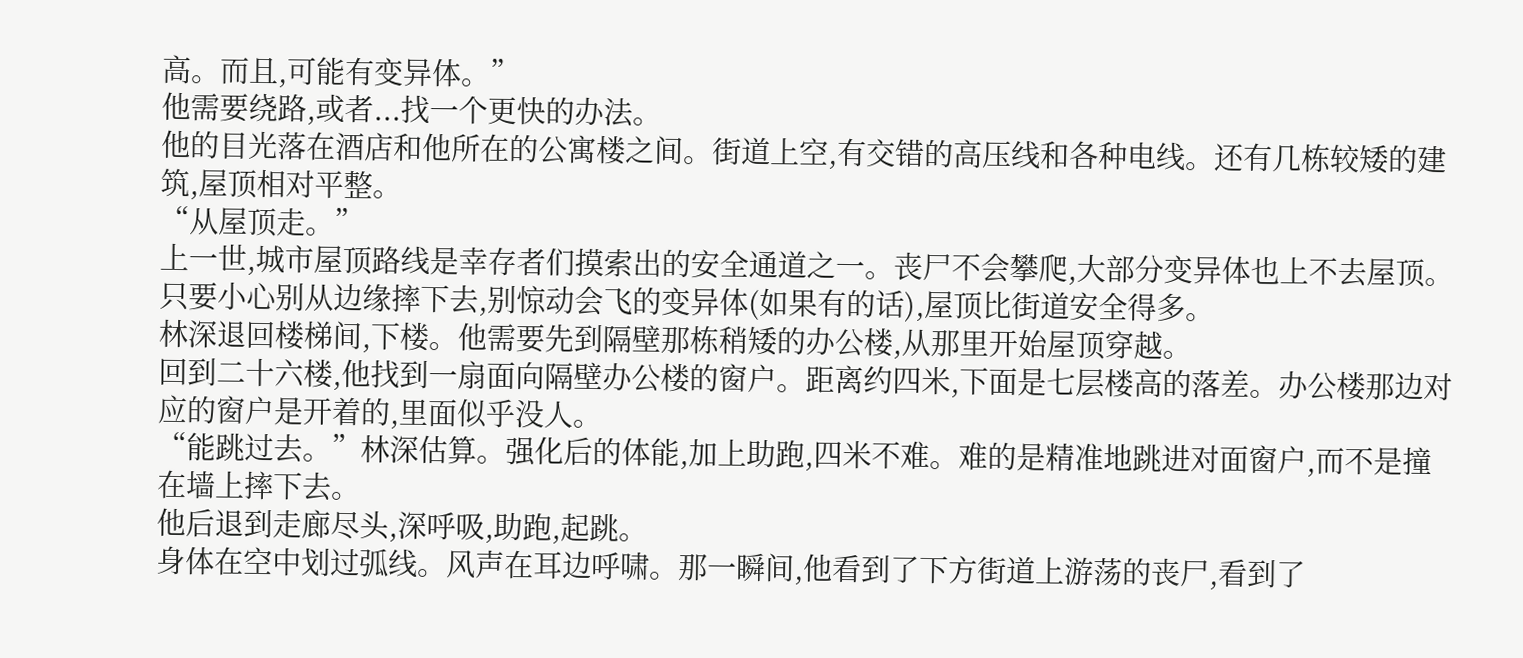高。而且,可能有变异体。”
他需要绕路,或者...找一个更快的办法。
他的目光落在酒店和他所在的公寓楼之间。街道上空,有交错的高压线和各种电线。还有几栋较矮的建筑,屋顶相对平整。
“从屋顶走。”
上一世,城市屋顶路线是幸存者们摸索出的安全通道之一。丧尸不会攀爬,大部分变异体也上不去屋顶。只要小心别从边缘摔下去,别惊动会飞的变异体(如果有的话),屋顶比街道安全得多。
林深退回楼梯间,下楼。他需要先到隔壁那栋稍矮的办公楼,从那里开始屋顶穿越。
回到二十六楼,他找到一扇面向隔壁办公楼的窗户。距离约四米,下面是七层楼高的落差。办公楼那边对应的窗户是开着的,里面似乎没人。
“能跳过去。”林深估算。强化后的体能,加上助跑,四米不难。难的是精准地跳进对面窗户,而不是撞在墙上摔下去。
他后退到走廊尽头,深呼吸,助跑,起跳。
身体在空中划过弧线。风声在耳边呼啸。那一瞬间,他看到了下方街道上游荡的丧尸,看到了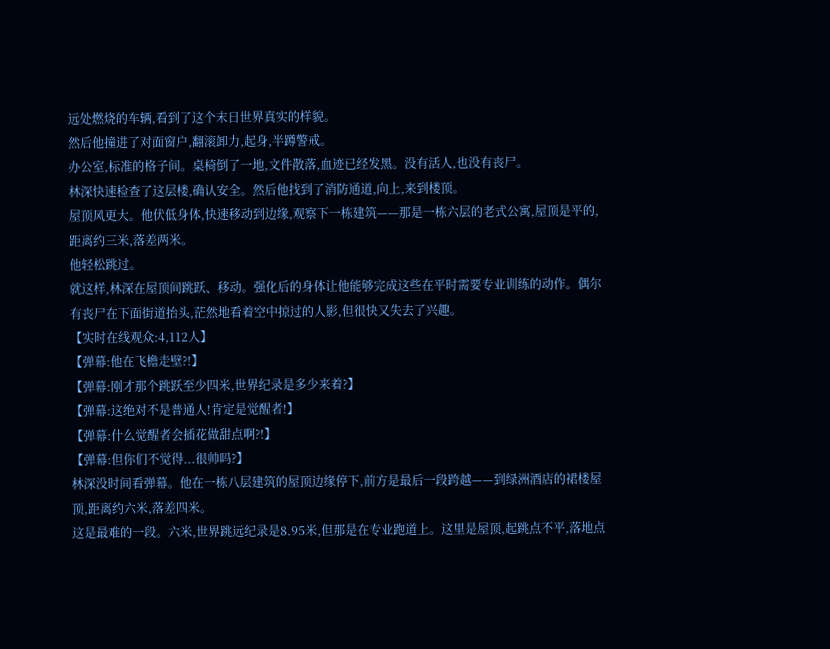远处燃烧的车辆,看到了这个末日世界真实的样貌。
然后他撞进了对面窗户,翻滚卸力,起身,半蹲警戒。
办公室,标准的格子间。桌椅倒了一地,文件散落,血迹已经发黑。没有活人,也没有丧尸。
林深快速检查了这层楼,确认安全。然后他找到了消防通道,向上,来到楼顶。
屋顶风更大。他伏低身体,快速移动到边缘,观察下一栋建筑——那是一栋六层的老式公寓,屋顶是平的,距离约三米,落差两米。
他轻松跳过。
就这样,林深在屋顶间跳跃、移动。强化后的身体让他能够完成这些在平时需要专业训练的动作。偶尔有丧尸在下面街道抬头,茫然地看着空中掠过的人影,但很快又失去了兴趣。
【实时在线观众:4,112人】
【弹幕:他在飞檐走壁?!】
【弹幕:刚才那个跳跃至少四米,世界纪录是多少来着?】
【弹幕:这绝对不是普通人!肯定是觉醒者!】
【弹幕:什么觉醒者会插花做甜点啊?!】
【弹幕:但你们不觉得...很帅吗?】
林深没时间看弹幕。他在一栋八层建筑的屋顶边缘停下,前方是最后一段跨越——到绿洲酒店的裙楼屋顶,距离约六米,落差四米。
这是最难的一段。六米,世界跳远纪录是8.95米,但那是在专业跑道上。这里是屋顶,起跳点不平,落地点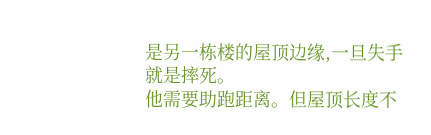是另一栋楼的屋顶边缘,一旦失手就是摔死。
他需要助跑距离。但屋顶长度不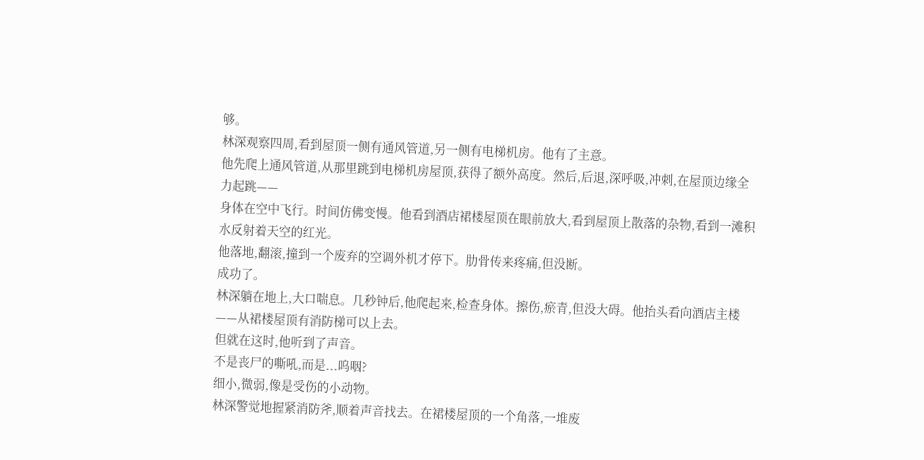够。
林深观察四周,看到屋顶一侧有通风管道,另一侧有电梯机房。他有了主意。
他先爬上通风管道,从那里跳到电梯机房屋顶,获得了额外高度。然后,后退,深呼吸,冲刺,在屋顶边缘全力起跳——
身体在空中飞行。时间仿佛变慢。他看到酒店裙楼屋顶在眼前放大,看到屋顶上散落的杂物,看到一滩积水反射着天空的红光。
他落地,翻滚,撞到一个废弃的空调外机才停下。肋骨传来疼痛,但没断。
成功了。
林深躺在地上,大口喘息。几秒钟后,他爬起来,检查身体。擦伤,瘀青,但没大碍。他抬头看向酒店主楼——从裙楼屋顶有消防梯可以上去。
但就在这时,他听到了声音。
不是丧尸的嘶吼,而是...呜咽?
细小,微弱,像是受伤的小动物。
林深警觉地握紧消防斧,顺着声音找去。在裙楼屋顶的一个角落,一堆废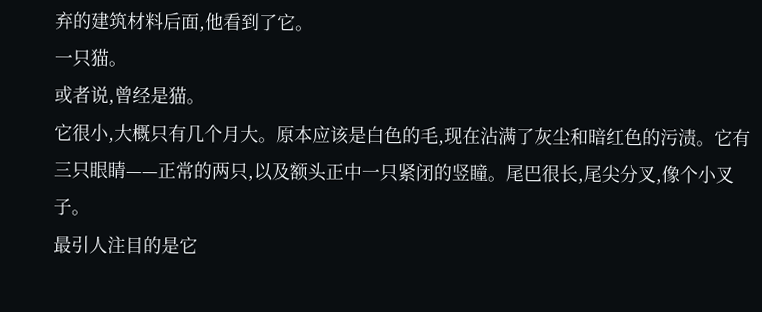弃的建筑材料后面,他看到了它。
一只猫。
或者说,曾经是猫。
它很小,大概只有几个月大。原本应该是白色的毛,现在沾满了灰尘和暗红色的污渍。它有三只眼睛——正常的两只,以及额头正中一只紧闭的竖瞳。尾巴很长,尾尖分叉,像个小叉子。
最引人注目的是它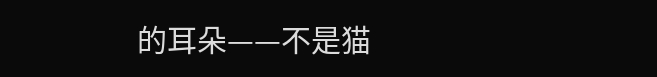的耳朵——不是猫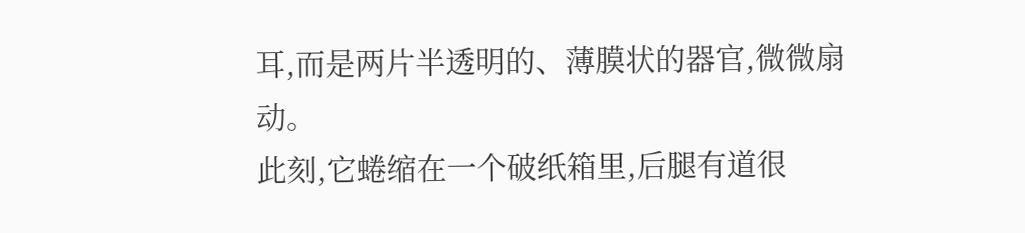耳,而是两片半透明的、薄膜状的器官,微微扇动。
此刻,它蜷缩在一个破纸箱里,后腿有道很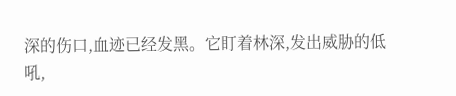深的伤口,血迹已经发黑。它盯着林深,发出威胁的低吼,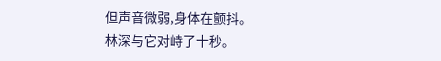但声音微弱,身体在颤抖。
林深与它对峙了十秒。